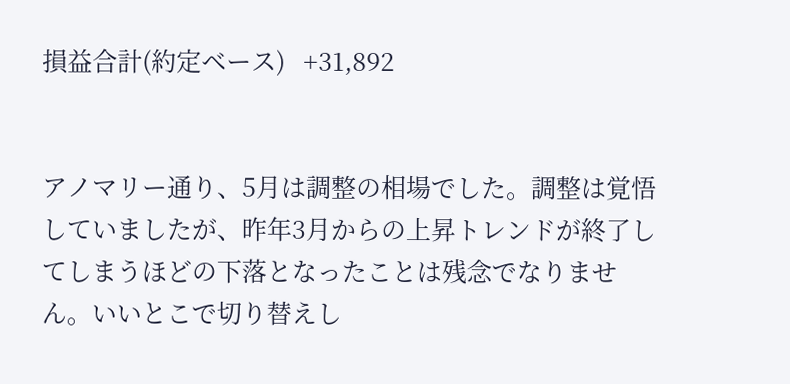損益合計(約定ベース)   +31,892


アノマリー通り、5月は調整の相場でした。調整は覚悟していましたが、昨年3月からの上昇トレンドが終了してしまうほどの下落となったことは残念でなりません。いいとこで切り替えし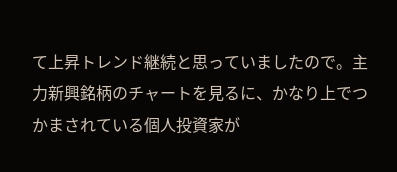て上昇トレンド継続と思っていましたので。主力新興銘柄のチャートを見るに、かなり上でつかまされている個人投資家が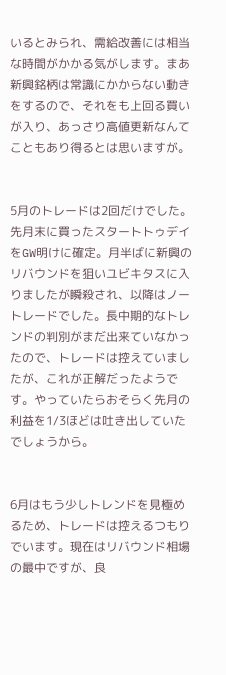いるとみられ、需給改善には相当な時間がかかる気がします。まあ新興銘柄は常識にかからない動きをするので、それをも上回る買いが入り、あっさり高値更新なんてこともあり得るとは思いますが。


5月のトレードは2回だけでした。先月末に買ったスタートトゥデイをGW明けに確定。月半ばに新興のリバウンドを狙いユビキタスに入りましたが瞬殺され、以降はノートレードでした。長中期的なトレンドの判別がまだ出来ていなかったので、トレードは控えていましたが、これが正解だったようです。やっていたらおそらく先月の利益を1/3ほどは吐き出していたでしょうから。


6月はもう少しトレンドを見極めるため、トレードは控えるつもりでいます。現在はリバウンド相場の最中ですが、良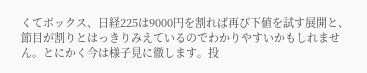くてボックス、日経225は9000円を割れば再び下値を試す展開と、節目が割りとはっきりみえているのでわかりやすいかもしれません。とにかく今は様子見に徹します。投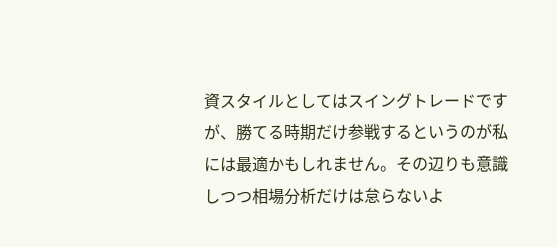資スタイルとしてはスイングトレードですが、勝てる時期だけ参戦するというのが私には最適かもしれません。その辺りも意識しつつ相場分析だけは怠らないよ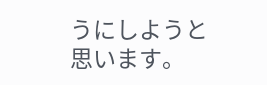うにしようと思います。